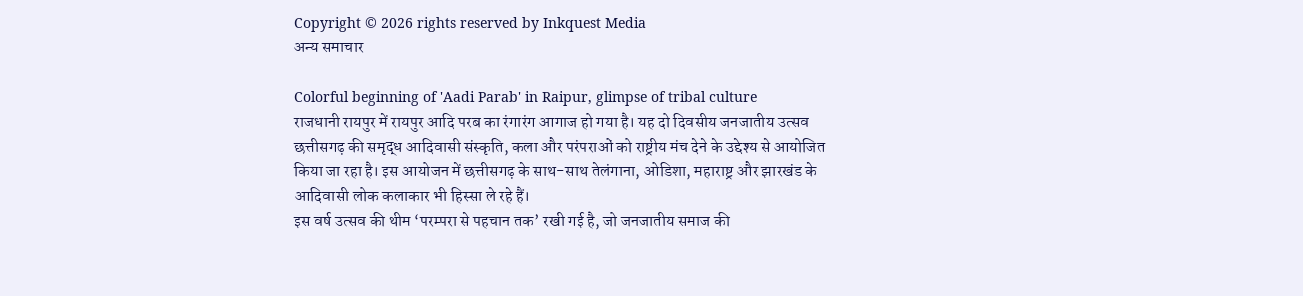Copyright © 2026 rights reserved by Inkquest Media
अन्य समाचार

Colorful beginning of 'Aadi Parab' in Raipur, glimpse of tribal culture
राजधानी रायपुर में रायपुर आदि परब का रंगारंग आगाज हो गया है। यह दो दिवसीय जनजातीय उत्सव छत्तीसगढ़ की समृद्ध आदिवासी संस्कृति, कला और परंपराओं को राष्ट्रीय मंच देने के उद्देश्य से आयोजित किया जा रहा है। इस आयोजन में छत्तीसगढ़ के साथ-साथ तेलंगाना, ओडिशा, महाराष्ट्र और झारखंड के आदिवासी लोक कलाकार भी हिस्सा ले रहे हैं।
इस वर्ष उत्सव की थीम ‘परम्परा से पहचान तक’ रखी गई है, जो जनजातीय समाज की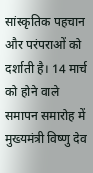सांस्कृतिक पहचान और परंपराओं को दर्शाती है। 14 मार्च को होने वाले समापन समारोह में मुख्यमंत्री विष्णु देव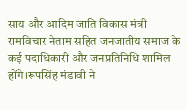साय और आदिम जाति विकास मंत्री रामविचार नेताम सहित जनजातीय समाज के कई पदाधिकारी और जनप्रतिनिधि शामिल होंगे।रूपसिंह मंडावी ने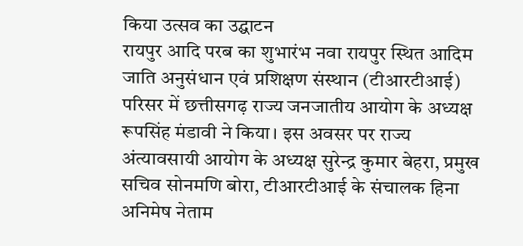किया उत्सव का उद्घाटन
रायपुर आदि परब का शुभारंभ नवा रायपुर स्थित आदिम जाति अनुसंधान एवं प्रशिक्षण संस्थान (टीआरटीआई) परिसर में छत्तीसगढ़ राज्य जनजातीय आयोग के अध्यक्ष रूपसिंह मंडावी ने किया। इस अवसर पर राज्य अंत्यावसायी आयोग के अध्यक्ष सुरेन्द्र कुमार बेहरा, प्रमुख सचिव सोनमणि बोरा, टीआरटीआई के संचालक हिना अनिमेष नेताम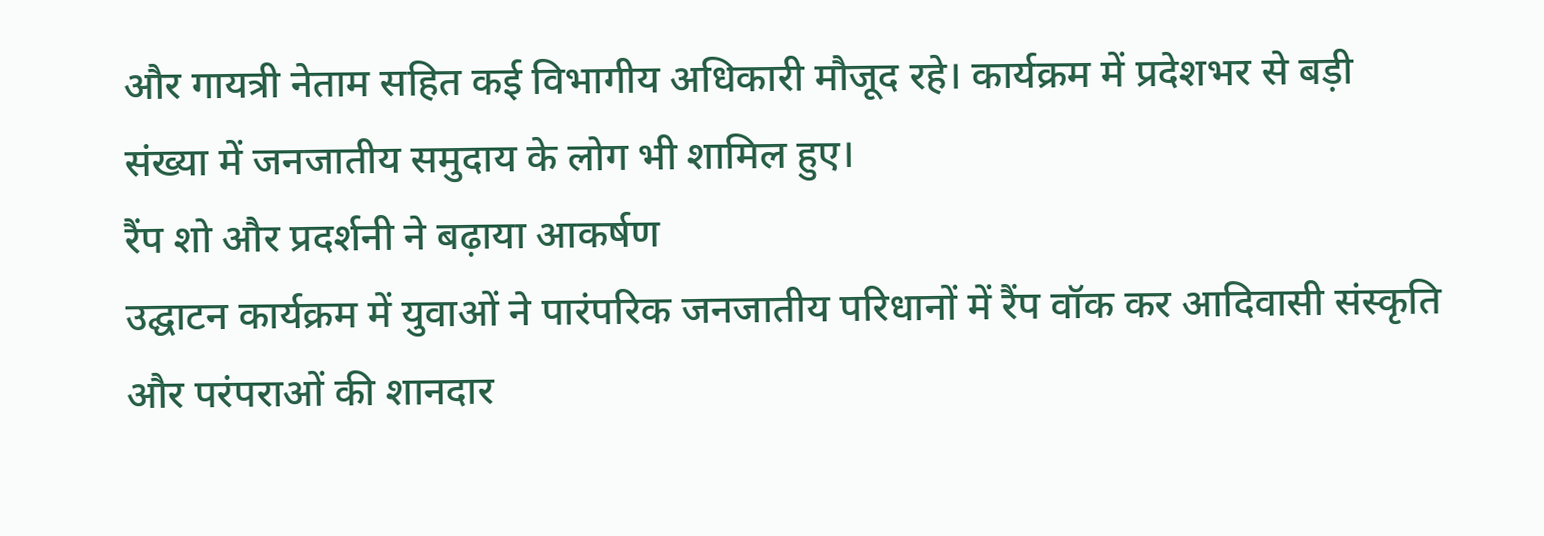और गायत्री नेताम सहित कई विभागीय अधिकारी मौजूद रहे। कार्यक्रम में प्रदेशभर से बड़ी संख्या में जनजातीय समुदाय के लोग भी शामिल हुए।
रैंप शो और प्रदर्शनी ने बढ़ाया आकर्षण
उद्घाटन कार्यक्रम में युवाओं ने पारंपरिक जनजातीय परिधानों में रैंप वॉक कर आदिवासी संस्कृति और परंपराओं की शानदार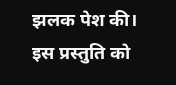झलक पेश की। इस प्रस्तुति को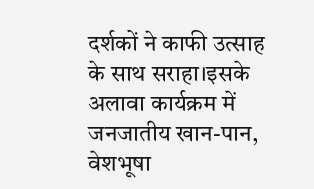दर्शकों ने काफी उत्साह के साथ सराहा।इसके अलावा कार्यक्रम में जनजातीय खान-पान, वेशभूषा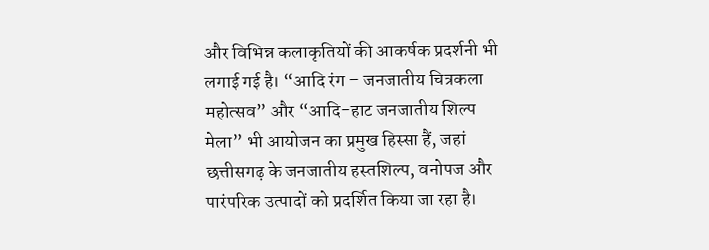और विभिन्न कलाकृतियों की आकर्षक प्रदर्शनी भी लगाई गई है। “आदि रंग – जनजातीय चित्रकला महोत्सव” और “आदि-हाट जनजातीय शिल्प मेला” भी आयोजन का प्रमुख हिस्सा हैं, जहां छत्तीसगढ़ के जनजातीय हस्तशिल्प, वनोपज और पारंपरिक उत्पादों को प्रदर्शित किया जा रहा है।